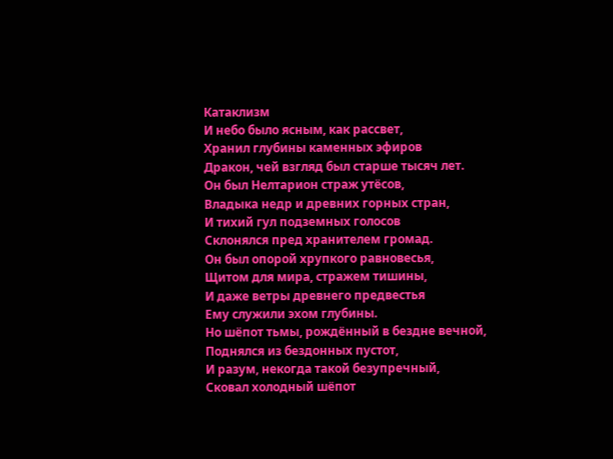Катаклизм
И небо было ясным, как рассвет,
Хранил глубины каменных эфиров
Дракон, чей взгляд был старше тысяч лет.
Он был Нелтарион страж утёсов,
Владыка недр и древних горных стран,
И тихий гул подземных голосов
Склонялся пред хранителем громад.
Он был опорой хрупкого равновесья,
Щитом для мира, стражем тишины,
И даже ветры древнего предвестья
Ему служили эхом глубины.
Но шёпот тьмы, рождённый в бездне вечной,
Поднялся из бездонных пустот,
И разум, некогда такой безупречный,
Сковал холодный шёпот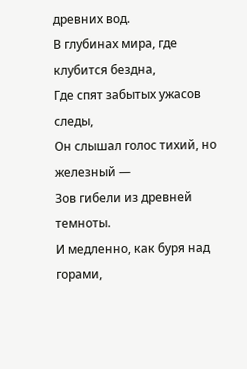древних вод.
В глубинах мира, где клубится бездна,
Где спят забытых ужасов следы,
Он слышал голос тихий, но железный —
Зов гибели из древней темноты.
И медленно, как буря над горами,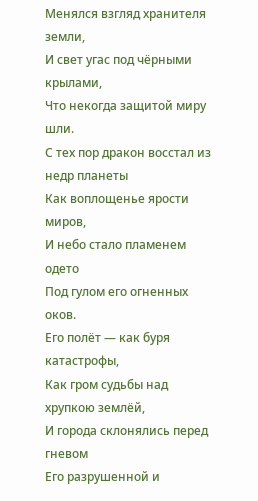Менялся взгляд хранителя земли,
И свет угас под чёрными крылами,
Что некогда защитой миру шли.
С тех пор дракон восстал из недр планеты
Как воплощенье ярости миров,
И небо стало пламенем одето
Под гулом его огненных оков.
Его полёт — как буря катастрофы,
Как гром судьбы над хрупкою землёй,
И города склонялись перед гневом
Его разрушенной и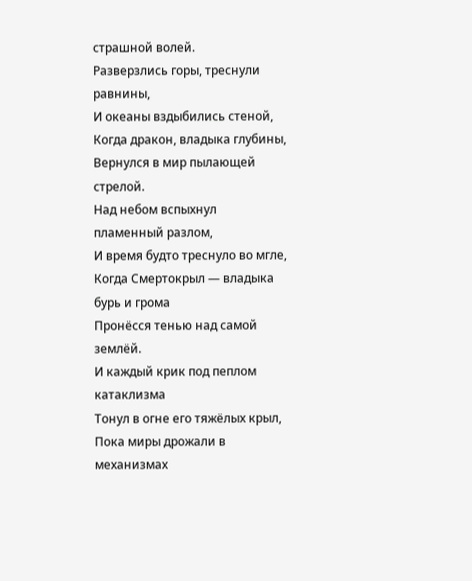страшной волей.
Разверзлись горы, треснули равнины,
И океаны вздыбились стеной,
Когда дракон, владыка глубины,
Вернулся в мир пылающей стрелой.
Над небом вспыхнул пламенный разлом,
И время будто треснуло во мгле,
Когда Смертокрыл — владыка бурь и грома
Пронёсся тенью над самой землёй.
И каждый крик под пеплом катаклизма
Тонул в огне его тяжёлых крыл,
Пока миры дрожали в механизмах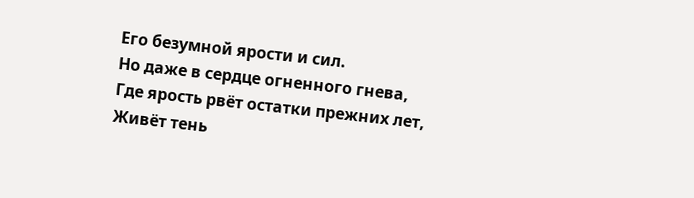Его безумной ярости и сил.
Но даже в сердце огненного гнева,
Где ярость рвёт остатки прежних лет,
Живёт тень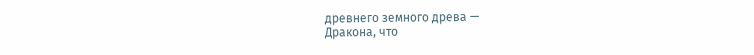древнего земного древа —
Дракона, что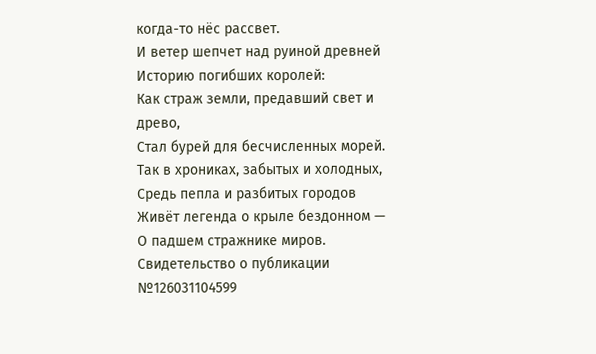когда-то нёс рассвет.
И ветер шепчет над руиной древней
Историю погибших королей:
Как страж земли, предавший свет и древо,
Стал бурей для бесчисленных морей.
Так в хрониках, забытых и холодных,
Средь пепла и разбитых городов
Живёт легенда о крыле бездонном —
О падшем стражнике миров.
Свидетельство о публикации №126031104599